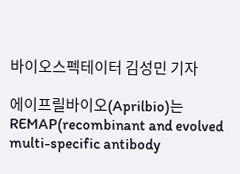바이오스펙테이터 김성민 기자

에이프릴바이오(Aprilbio)는 REMAP(recombinant and evolved multi-specific antibody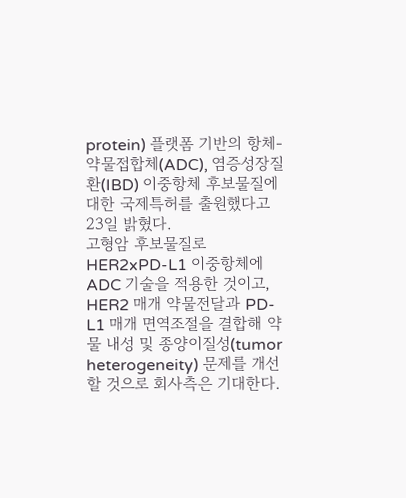protein) 플랫폼 기반의 항체-약물접합체(ADC), 염증성장질환(IBD) 이중항체 후보물질에 대한 국제특허를 출원했다고 23일 밝혔다.
고형암 후보물질로 HER2xPD-L1 이중항체에 ADC 기술을 적용한 것이고, HER2 매개 약물전달과 PD-L1 매개 면역조절을 결합해 약물 내성 및 종양이질성(tumor heterogeneity) 문제를 개선할 것으로 회사측은 기대한다.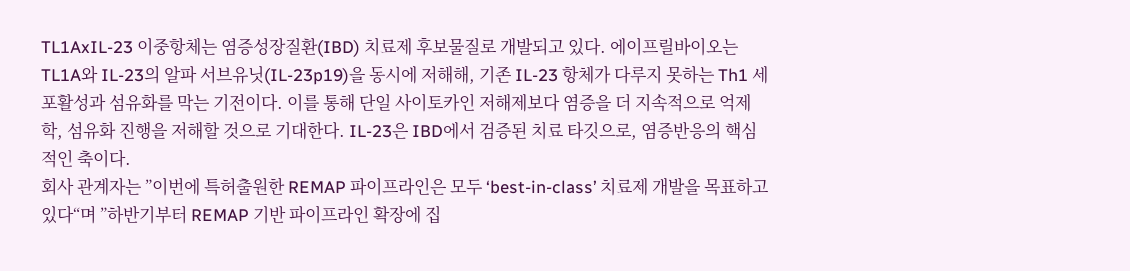TL1AxIL-23 이중항체는 염증성장질환(IBD) 치료제 후보물질로 개발되고 있다. 에이프릴바이오는 TL1A와 IL-23의 알파 서브유닛(IL-23p19)을 동시에 저해해, 기존 IL-23 항체가 다루지 못하는 Th1 세포활성과 섬유화를 막는 기전이다. 이를 통해 단일 사이토카인 저해제보다 염증을 더 지속적으로 억제학, 섬유화 진행을 저해할 것으로 기대한다. IL-23은 IBD에서 검증된 치료 타깃으로, 염증반응의 핵심적인 축이다.
회사 관계자는 ”이번에 특허출원한 REMAP 파이프라인은 모두 ‘best-in-class’ 치료제 개발을 목표하고 있다“며 ”하반기부터 REMAP 기반 파이프라인 확장에 집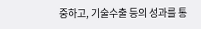중하고, 기술수출 등의 성과를 통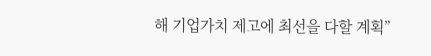해 기업가치 제고에 최선을 다할 계획”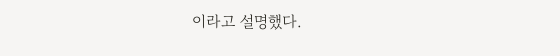이라고 설명했다.